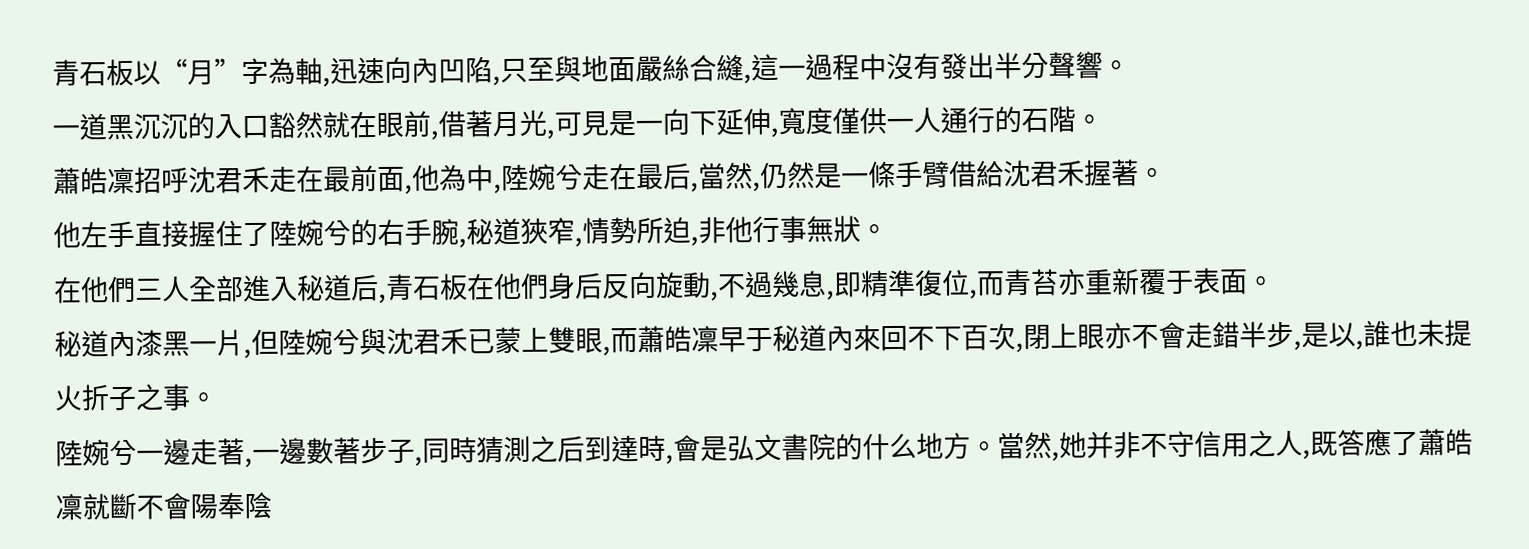青石板以“月”字為軸,迅速向內凹陷,只至與地面嚴絲合縫,這一過程中沒有發出半分聲響。
一道黑沉沉的入口豁然就在眼前,借著月光,可見是一向下延伸,寬度僅供一人通行的石階。
蕭皓凜招呼沈君禾走在最前面,他為中,陸婉兮走在最后,當然,仍然是一條手臂借給沈君禾握著。
他左手直接握住了陸婉兮的右手腕,秘道狹窄,情勢所迫,非他行事無狀。
在他們三人全部進入秘道后,青石板在他們身后反向旋動,不過幾息,即精準復位,而青苔亦重新覆于表面。
秘道內漆黑一片,但陸婉兮與沈君禾已蒙上雙眼,而蕭皓凜早于秘道內來回不下百次,閉上眼亦不會走錯半步,是以,誰也未提火折子之事。
陸婉兮一邊走著,一邊數著步子,同時猜測之后到達時,會是弘文書院的什么地方。當然,她并非不守信用之人,既答應了蕭皓凜就斷不會陽奉陰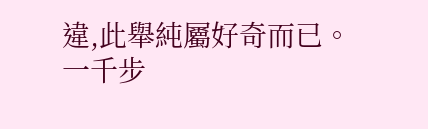違,此舉純屬好奇而已。
一千步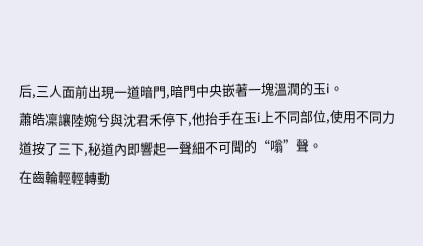后,三人面前出現一道暗門,暗門中央嵌著一塊溫潤的玉i。
蕭皓凜讓陸婉兮與沈君禾停下,他抬手在玉i上不同部位,使用不同力道按了三下,秘道內即響起一聲細不可聞的“嗡”聲。
在齒輪輕輕轉動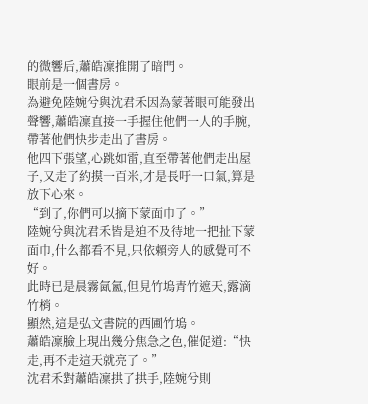的微響后,蕭皓凜推開了暗門。
眼前是一個書房。
為避免陸婉兮與沈君禾因為蒙著眼可能發出聲響,蕭皓凜直接一手握住他們一人的手腕,帶著他們快步走出了書房。
他四下張望,心跳如雷,直至帶著他們走出屋子,又走了約摸一百米,才是長吁一口氣,算是放下心來。
“到了,你們可以摘下蒙面巾了。”
陸婉兮與沈君禾皆是迫不及待地一把扯下蒙面巾,什么都看不見,只依賴旁人的感覺可不好。
此時已是晨霧氤氳,但見竹塢青竹遮天,露滴竹梢。
顯然,這是弘文書院的西圃竹塢。
蕭皓凜臉上現出幾分焦急之色,催促道:“快走,再不走這天就亮了。”
沈君禾對蕭皓凜拱了拱手,陸婉兮則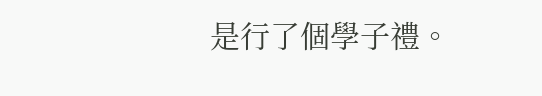是行了個學子禮。